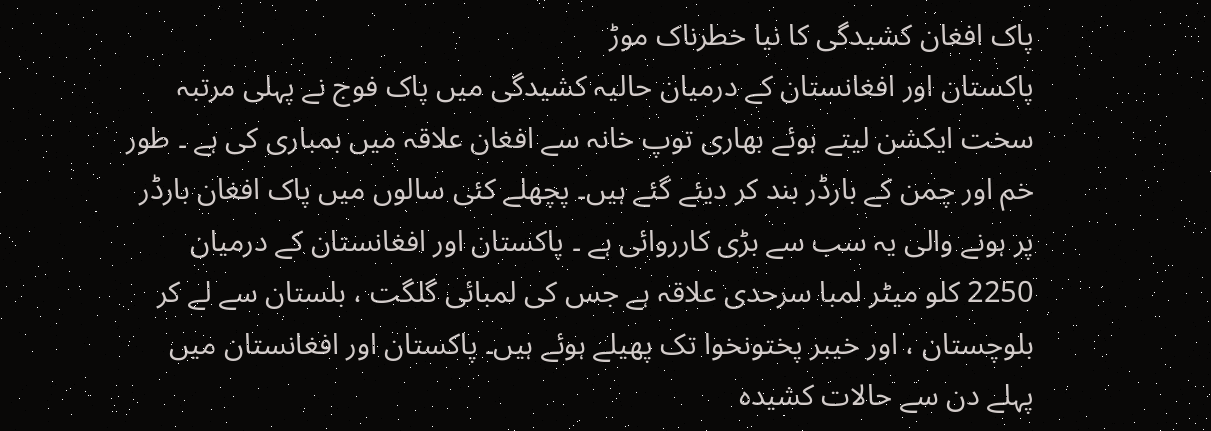پاک افغان کشیدگی کا نیا خطرناک موڑ
پاکستان اور افغانستان کے درمیان حالیہ کشیدگی میں پاک فوج نے پہلی مرتبہ سخت ایکشن لیتے ہوئے بھاری توپ خانہ سے افغان علاقہ میں بمباری کی ہے ۔ طور خم اور چمن کے بارڈر بند کر دیئے گئے ہیں۔ پچھلے کئی سالوں میں پاک افغان بارڈر پر ہونے والی یہ سب سے بڑی کارروائی ہے ۔ پاکستان اور افغانستان کے درمیان 2250 کلو میٹر لمبا سرحدی علاقہ ہے جس کی لمبائی گلگت ، بلستان سے لے کر بلوچستان ، اور خیبر پختونخوا تک پھیلے ہوئے ہیں۔ پاکستان اور افغانستان میں پہلے دن سے حالات کشیدہ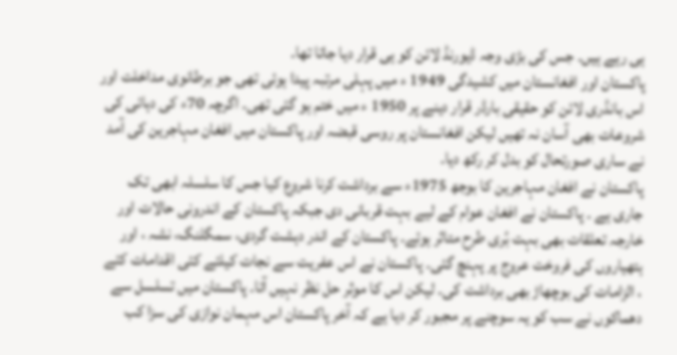ہی رہے ہیں۔ جس کی بڑی وجہ ڈیورنڈ لائن کو ہی قرار دیا جاتا تھا۔
پاکستان اور افغانستان میں کشیدگی 1949 ء میں پہلی مرتبہ پیدا ہوئی تھی جو برطانوی مداخلت اور اس بانڈری لائن کو حقیقی بارڈر قرار دینے پر 1950 ء میں ختم ہو گئی تھی۔ اگرچہ 70ء کی دہائی کی شروعات بھی آسان نہ تھیں لیکن افغانستان پر روسی قبضہ اور پاکستان میں افغان مہاجرین کی آمد نے ساری صورتحال کو بدل کر رکھ دیا۔
پاکستان نے افغان مہاجرین کا بوجھ 1975ء سے برداشت کرنا شروع کیا جس کا سلسلہ ابھی تک جاری ہے ۔ پاکستان نے افغان عوام کے لیے بہت قربانی دی جبکہ پاکستان کے اندرونی حالات اور خارجہ تعلقات بھی بہت بُری طرح متاثر ہوئے۔ پاکستان کے اندر دہشت گردی، سمگلنگ، نشہ ، اور ہتھیاروں کی فروخت عروج پر پہنچ گئی۔ پاکستان نے اس عفریت سے نجات کیلئے کئی اقدامات کئے ، الزامات کی بوچھاڑ بھی برداشت کی۔ لیکن اس کا موثر حل نظر نہیں آتا۔ پاکستان میں تسلسل سے دھماکوں نے سب کو یہ سوچنے پر مجبور کر دیا ہے کہ آخر پاکستان اس مہمان نوازی کی سزا کب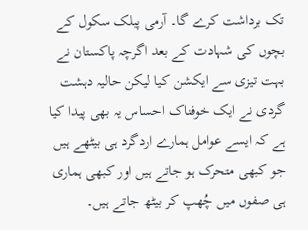تک برداشت کرے گا۔ آرمی پبلک سکول کے بچوں کی شہادت کے بعد اگرچہ پاکستان نے بہت تیزی سے ایکشن کیا لیکن حالیہ دہشت گردی نے ایک خوفناک احساس یہ بھی پیدا کیا ہے کہ ایسے عوامل ہمارے اردگرد ہی بیٹھے ہیں جو کبھی متحرک ہو جاتے ہیں اور کبھی ہماری ہی صفوں میں چُھپ کر بیٹھ جاتے ہیں۔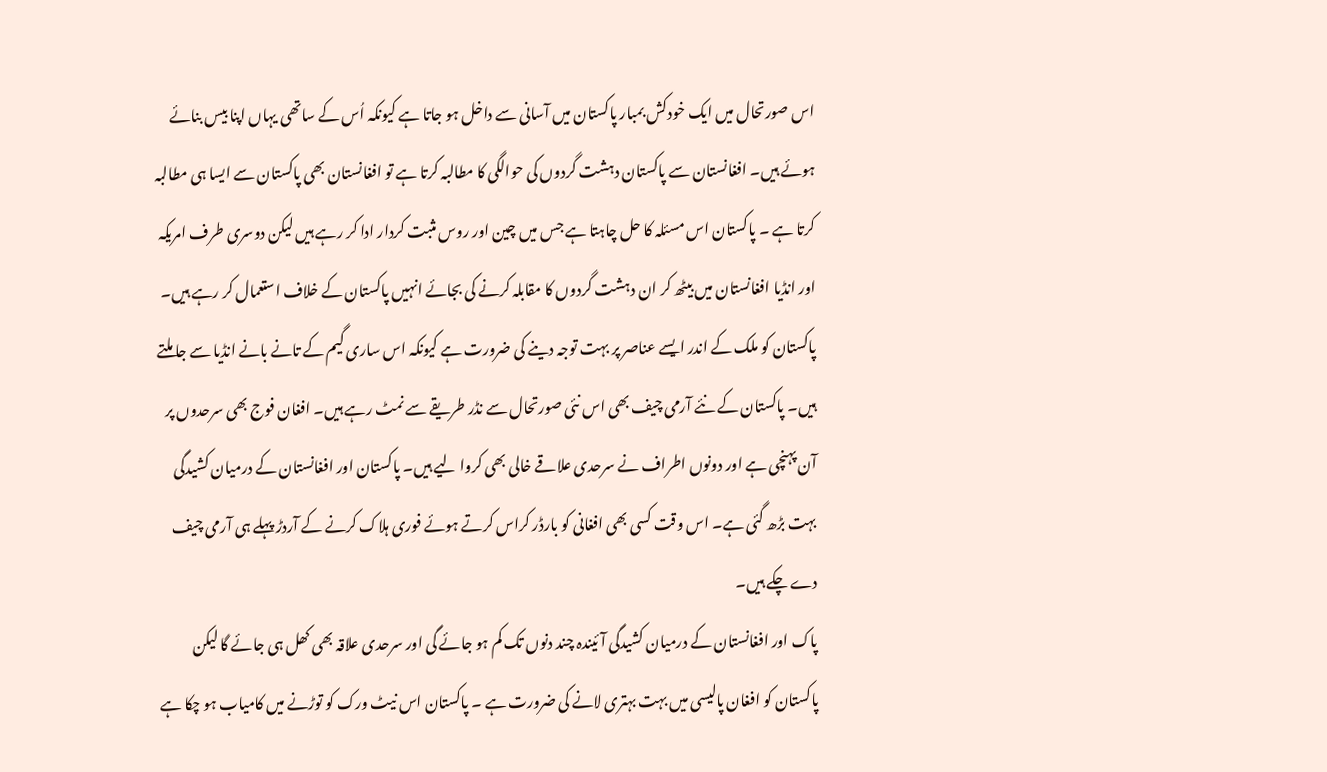اس صورتحال میں ایک خودکش بمبار پاکستان میں آسانی سے داخل ہو جاتا ہے کیونکہ اُس کے ساتھی یہاں اپنا بیس بنائے ہوئے ہیں۔ افغانستان سے پاکستان دہشت گردوں کی حوالگی کا مطالبہ کرتا ہے تو افغانستان بھی پاکستان سے ایسا ہی مطالبہ کرتا ہے ۔ پاکستان اس مسئلہ کا حل چاہتا ہے جس میں چین اور روس مثبت کردار ادا کر رہے ہیں لیکن دوسری طرف امریکہ اور انڈیا افغانستان میں بیٹھ کر ان دہشت گردوں کا مقابلہ کرنے کی بجائے انہیں پاکستان کے خلاف استعمال کر رہے ہیں۔
پاکستان کو ملک کے اندر ایسے عناصر پر بہت توجہ دینے کی ضرورت ہے کیونکہ اس ساری گیم کے تانے بانے انڈیا سے جا ملتے ہیں۔ پاکستان کے نئے آرمی چیف بھی اس نئی صورتحال سے نڈر طریقے سے نمٹ رہے ہیں۔ افغان فوج بھی سرحدوں پر آن پہنچی ہے اور دونوں اطراف نے سرحدی علاقے خالی بھی کروا لیے ہیں۔ پاکستان اور افغانستان کے درمیان کشیدگی بہت بڑھ گئی ہے۔ اس وقت کسی بھی افغانی کو بارڈر کراس کرتے ہوئے فوری ہلاک کرنے کے آردڑ پہلے ہی آرمی چیف دے چکے ہیں۔
پاک اور افغانستان کے درمیان کشیدگی آئیندہ چند دنوں تک کم ہو جائے گی اور سرحدی علاقہ بھی کھل ہی جائے گا لیکن پاکستان کو افغان پالیسی میں بہت بہتری لانے کی ضرورت ہے ۔ پاکستان اس نیٹ ورک کو توڑنے میں کامیاب ہو چکا ہے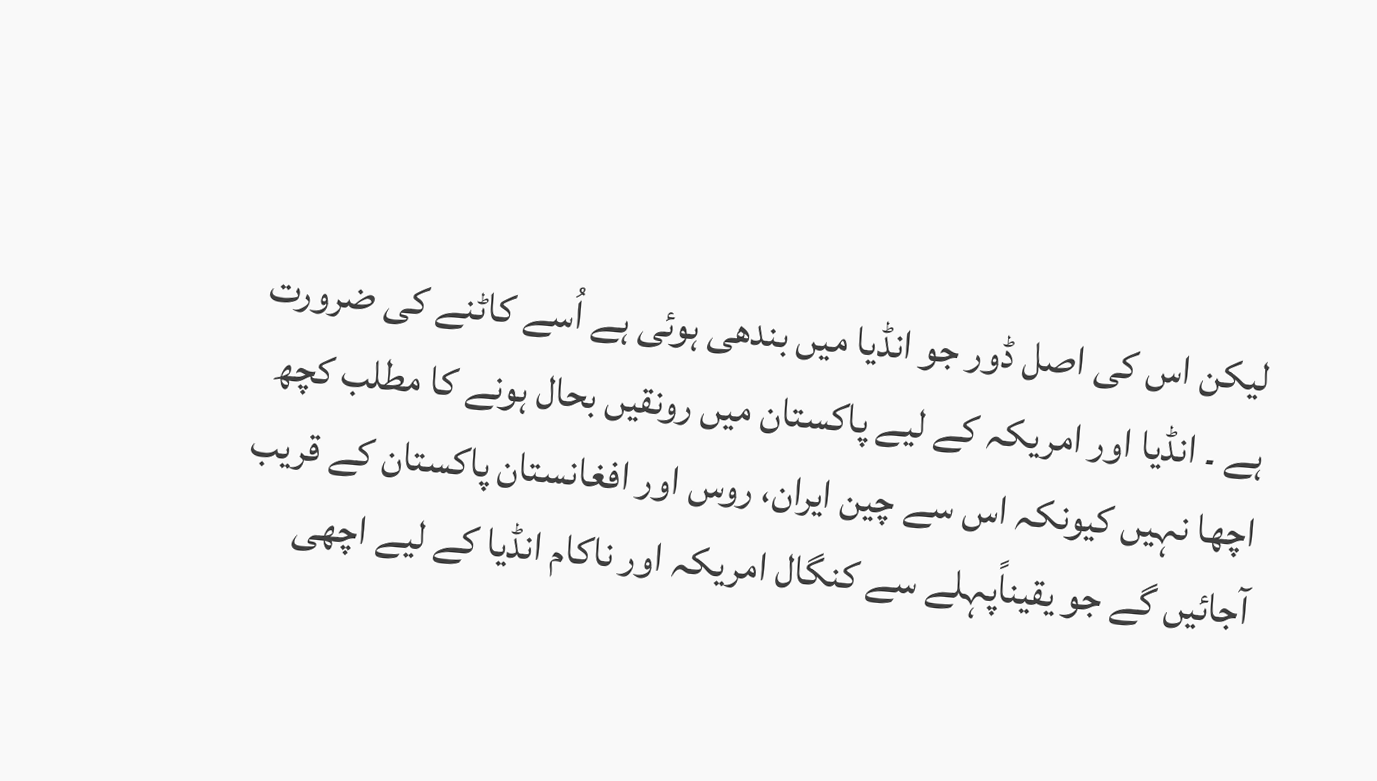لیکن اس کی اصل ڈور جو انڈیا میں بندھی ہوئی ہے اُسے کاٹنے کی ضرورت ہے ۔ انڈیا اور امریکہ کے لیے پاکستان میں رونقیں بحال ہونے کا مطلب کچھ اچھا نہیں کیونکہ اس سے چین ایران، روس اور افغانستان پاکستان کے قریب آجائیں گے جو یقیناًپہلے سے کنگال امریکہ اور ناکام انڈیا کے لیے اچھی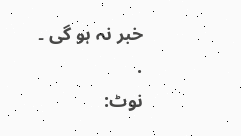خبر نہ ہو گی ۔
.
نوٹ: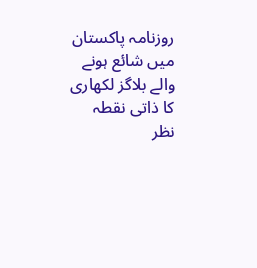روزنامہ پاکستان میں شائع ہونے والے بلاگز لکھاری کا ذاتی نقطہ نظر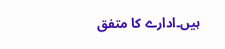ہیں۔ادارے کا متفق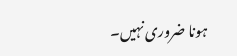ہونا ضروری نہیں۔